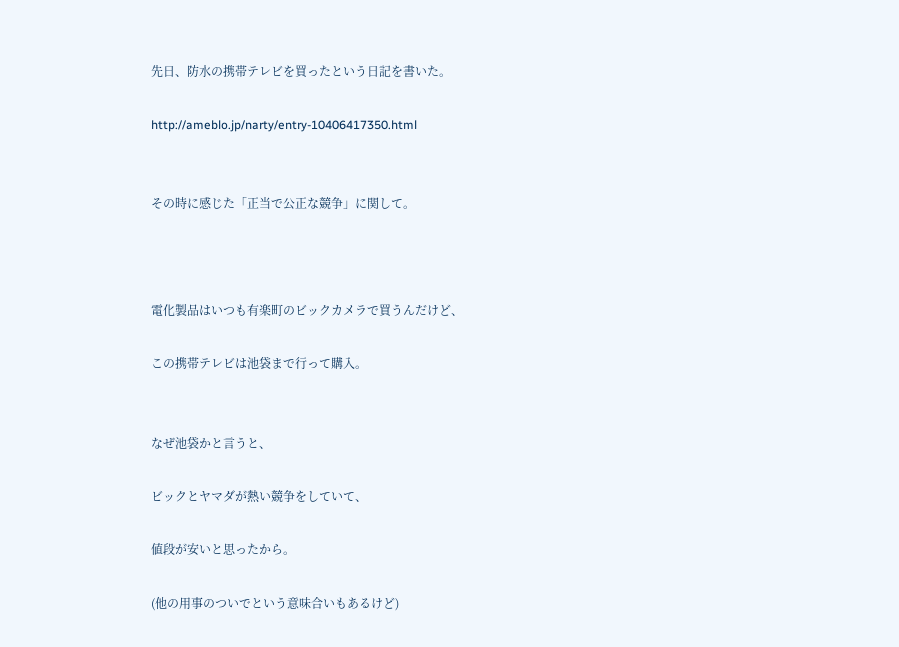先日、防水の携帯テレビを買ったという日記を書いた。

http://ameblo.jp/narty/entry-10406417350.html


その時に感じた「正当で公正な競争」に関して。



電化製品はいつも有楽町のビックカメラで買うんだけど、

この携帯テレビは池袋まで行って購入。


なぜ池袋かと言うと、

ビックとヤマダが熱い競争をしていて、

値段が安いと思ったから。

(他の用事のついでという意味合いもあるけど)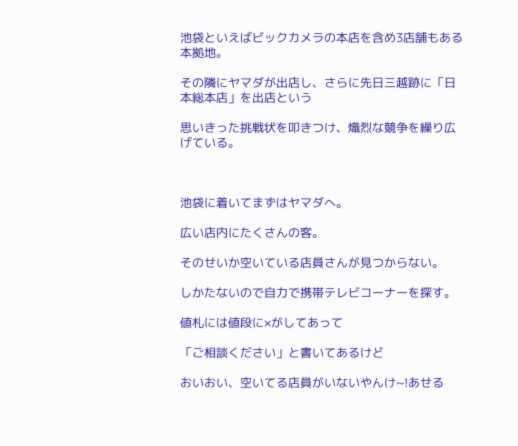池袋といえばビックカメラの本店を含め3店舗もある本拠地。

その隣にヤマダが出店し、さらに先日三越跡に「日本総本店」を出店という

思いきった挑戦状を叩きつけ、熾烈な競争を繰り広げている。



池袋に着いてまずはヤマダへ。

広い店内にたくさんの客。

そのせいか空いている店員さんが見つからない。

しかたないので自力で携帯テレビコーナーを探す。

値札には値段に×がしてあって

「ご相談ください」と書いてあるけど

おいおい、空いてる店員がいないやんけ~!あせる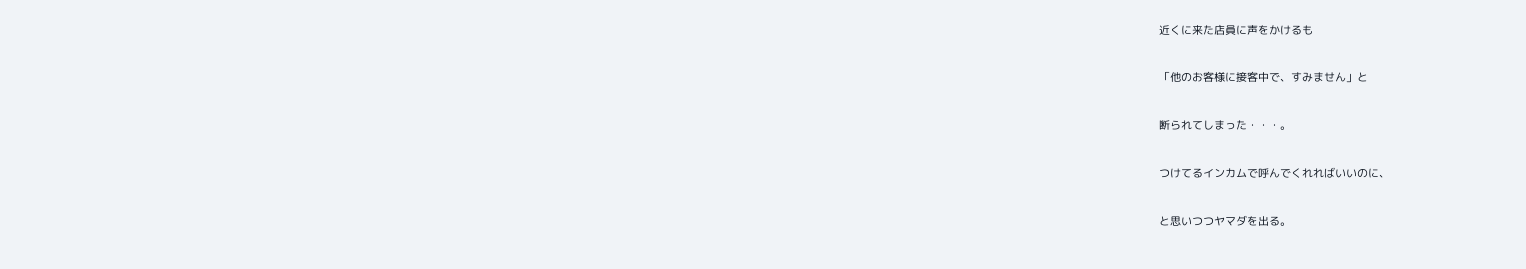近くに来た店員に声をかけるも

「他のお客様に接客中で、すみません」と

断られてしまった・・・。

つけてるインカムで呼んでくれればいいのに、

と思いつつヤマダを出る。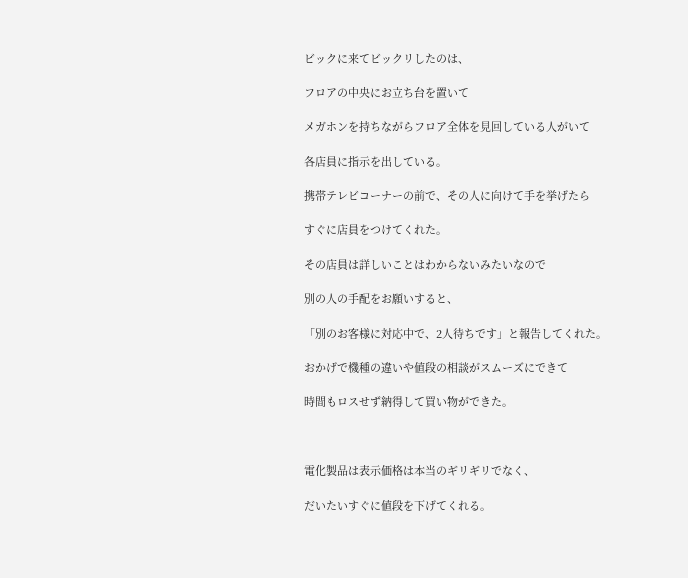ビックに来てビックリしたのは、

フロアの中央にお立ち台を置いて

メガホンを持ちながらフロア全体を見回している人がいて

各店員に指示を出している。

携帯テレビコーナーの前で、その人に向けて手を挙げたら

すぐに店員をつけてくれた。

その店員は詳しいことはわからないみたいなので

別の人の手配をお願いすると、

「別のお客様に対応中で、2人待ちです」と報告してくれた。

おかげで機種の違いや値段の相談がスムーズにできて

時間もロスせず納得して買い物ができた。



電化製品は表示価格は本当のギリギリでなく、

だいたいすぐに値段を下げてくれる。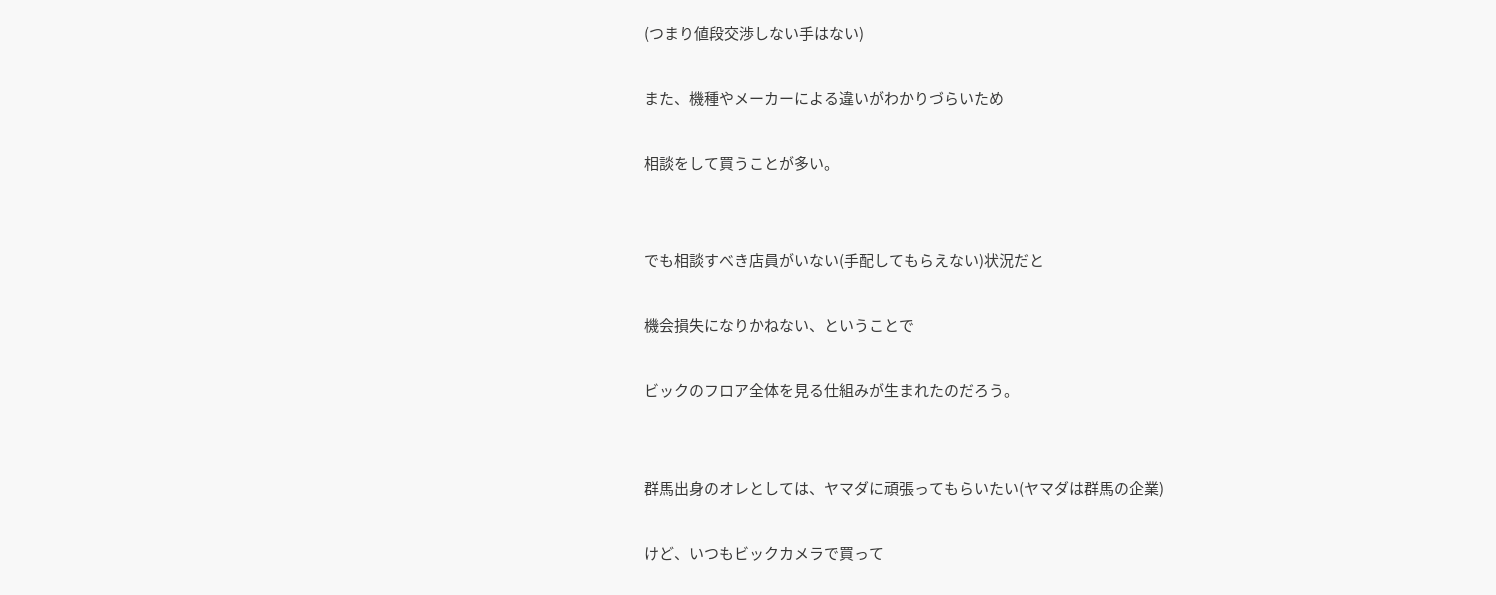(つまり値段交渉しない手はない)

また、機種やメーカーによる違いがわかりづらいため

相談をして買うことが多い。


でも相談すべき店員がいない(手配してもらえない)状況だと

機会損失になりかねない、ということで

ビックのフロア全体を見る仕組みが生まれたのだろう。


群馬出身のオレとしては、ヤマダに頑張ってもらいたい(ヤマダは群馬の企業)

けど、いつもビックカメラで買って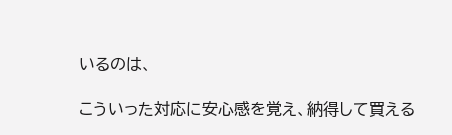いるのは、

こういった対応に安心感を覚え、納得して買える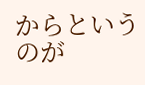からというのが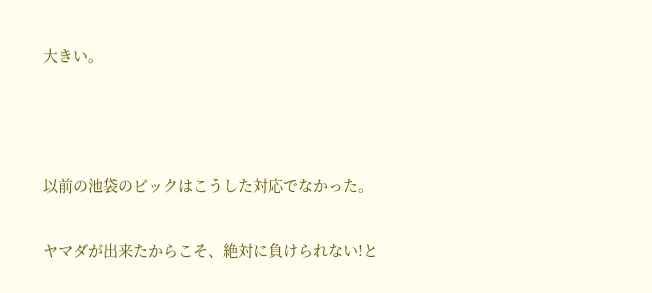大きい。



以前の池袋のビックはこうした対応でなかった。

ヤマダが出来たからこそ、絶対に負けられない!と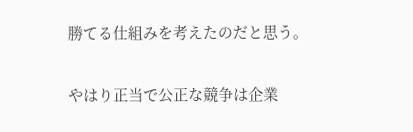勝てる仕組みを考えたのだと思う。

やはり正当で公正な競争は企業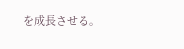を成長させる。